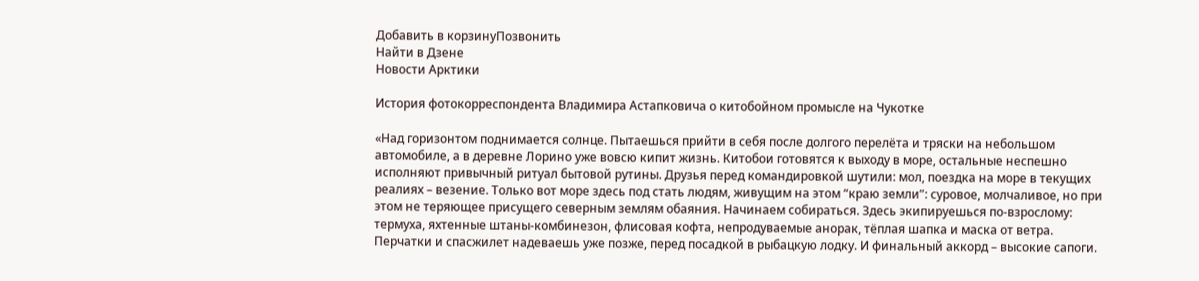Добавить в корзинуПозвонить
Найти в Дзене
Новости Арктики

История фотокорреспондента Владимира Астапковича о китобойном промысле на Чукотке

«Над горизонтом поднимается солнце. Пытаешься прийти в себя после долгого перелёта и тряски на небольшом автомобиле, а в деревне Лорино уже вовсю кипит жизнь. Китобои готовятся к выходу в море, остальные неспешно исполняют привычный ритуал бытовой рутины. Друзья перед командировкой шутили: мол, поездка на море в текущих реалиях – везение. Только вот море здесь под стать людям, живущим на этом “краю земли”: суровое, молчаливое, но при этом не теряющее присущего северным землям обаяния. Начинаем собираться. Здесь экипируешься по-взрослому: термуха, яхтенные штаны-комбинезон, флисовая кофта, непродуваемые анорак, тёплая шапка и маска от ветра. Перчатки и спасжилет надеваешь уже позже, перед посадкой в рыбацкую лодку. И финальный аккорд – высокие сапоги.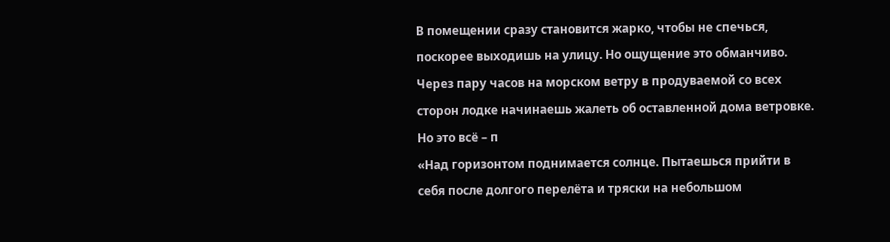В помещении сразу становится жарко, чтобы не спечься, поскорее выходишь на улицу. Но ощущение это обманчиво. Через пару часов на морском ветру в продуваемой со всех сторон лодке начинаешь жалеть об оставленной дома ветровке. Но это всё – п
«Над горизонтом поднимается солнце. Пытаешься прийти в себя после долгого перелёта и тряски на небольшом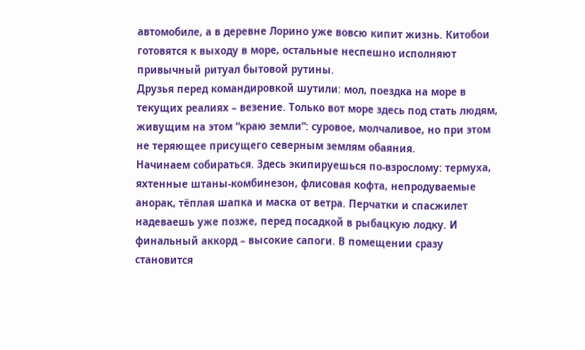автомобиле, а в деревне Лорино уже вовсю кипит жизнь. Китобои готовятся к выходу в море, остальные неспешно исполняют привычный ритуал бытовой рутины.
Друзья перед командировкой шутили: мол, поездка на море в текущих реалиях – везение. Только вот море здесь под стать людям, живущим на этом “краю земли”: суровое, молчаливое, но при этом не теряющее присущего северным землям обаяния.
Начинаем собираться. Здесь экипируешься по-взрослому: термуха, яхтенные штаны-комбинезон, флисовая кофта, непродуваемые анорак, тёплая шапка и маска от ветра. Перчатки и спасжилет надеваешь уже позже, перед посадкой в рыбацкую лодку. И финальный аккорд – высокие сапоги. В помещении сразу становится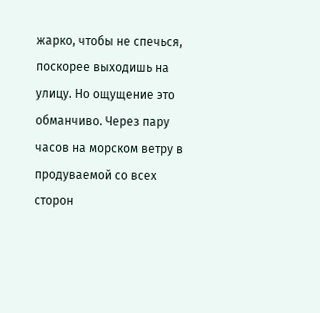жарко, чтобы не спечься, поскорее выходишь на улицу. Но ощущение это обманчиво. Через пару часов на морском ветру в продуваемой со всех сторон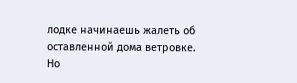лодке начинаешь жалеть об оставленной дома ветровке.
Но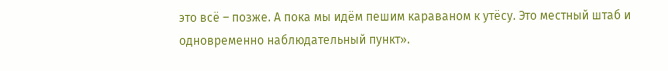это всё – позже. А пока мы идём пешим караваном к утёсу. Это местный штаб и одновременно наблюдательный пункт».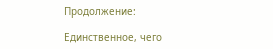Продолжение:

Единственное, чего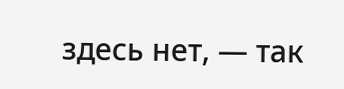здесь нет, — так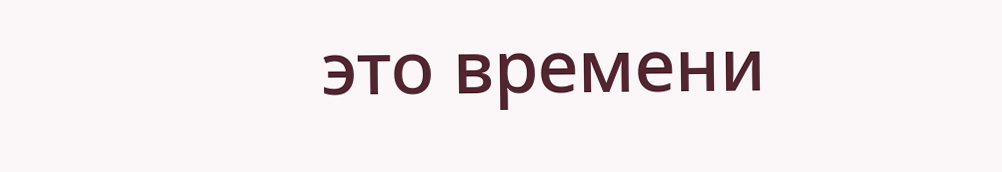это времени